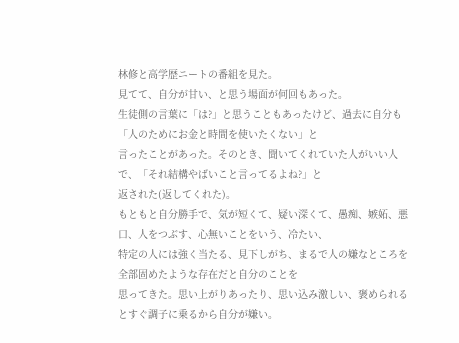林修と高学歴ニートの番組を見た。
見てて、自分が甘い、と思う場面が何回もあった。
生徒側の言葉に「は?」と思うこともあったけど、過去に自分も「人のためにお金と時間を使いたくない」と
言ったことがあった。そのとき、聞いてくれていた人がいい人で、「それ結構やばいこと言ってるよね?」と
返された(返してくれた)。
もともと自分勝手で、気が短くて、疑い深くて、愚痴、嫉妬、悪口、人をつぶす、心無いことをいう、冷たい、
特定の人には強く当たる、見下しがち、まるで人の嫌なところを全部固めたような存在だと自分のことを
思ってきた。思い上がりあったり、思い込み激しい、褒められるとすぐ調子に乗るから自分が嫌い。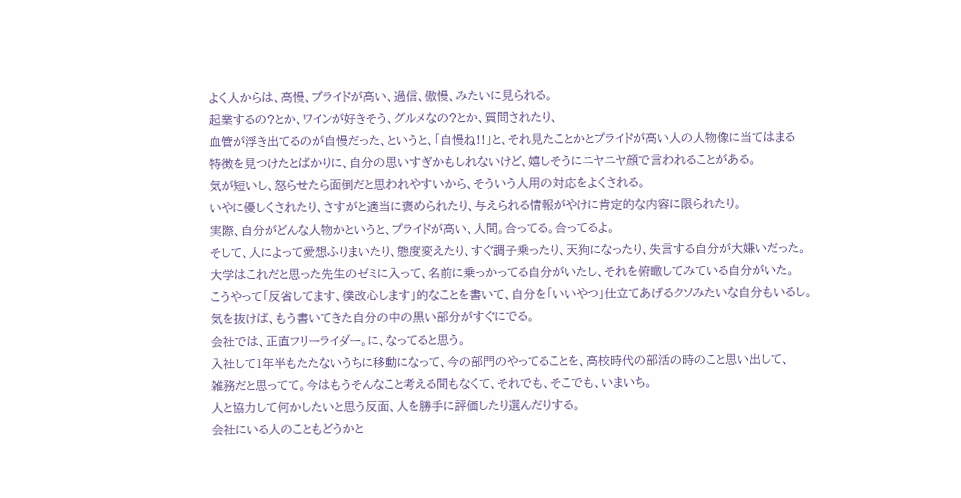よく人からは、高慢、プライドが高い、過信、傲慢、みたいに見られる。
起業するの?とか、ワインが好きそう、グルメなの?とか、質問されたり、
血管が浮き出てるのが自慢だった、というと、「自慢ね!!」と、それ見たことかとプライドが高い人の人物像に当てはまる
特徴を見つけたとばかりに、自分の思いすぎかもしれないけど、嬉しそうにニヤニヤ顔で言われることがある。
気が短いし、怒らせたら面倒だと思われやすいから、そういう人用の対応をよくされる。
いやに優しくされたり、さすがと適当に褒められたり、与えられる情報がやけに肯定的な内容に限られたり。
実際、自分がどんな人物かというと、プライドが高い、人間。合ってる。合ってるよ。
そして、人によって愛想ふりまいたり、態度変えたり、すぐ調子乗ったり、天狗になったり、失言する自分が大嫌いだった。
大学はこれだと思った先生のゼミに入って、名前に乗っかってる自分がいたし、それを俯瞰してみている自分がいた。
こうやって「反省してます、僕改心します」的なことを書いて、自分を「いいやつ」仕立てあげるクソみたいな自分もいるし。
気を抜けば、もう書いてきた自分の中の黒い部分がすぐにでる。
会社では、正直フリーライダー。に、なってると思う。
入社して1年半もたたないうちに移動になって、今の部門のやってることを、高校時代の部活の時のこと思い出して、
雑務だと思ってて。今はもうそんなこと考える間もなくて、それでも、そこでも、いまいち。
人と協力して何かしたいと思う反面、人を勝手に評価したり選んだりする。
会社にいる人のこともどうかと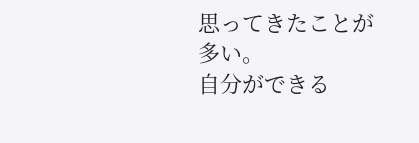思ってきたことが多い。
自分ができる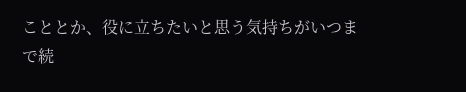こととか、役に立ちたいと思う気持ちがいつまで続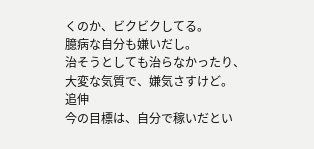くのか、ビクビクしてる。
臆病な自分も嫌いだし。
治そうとしても治らなかったり、
大変な気質で、嫌気さすけど。
追伸
今の目標は、自分で稼いだとい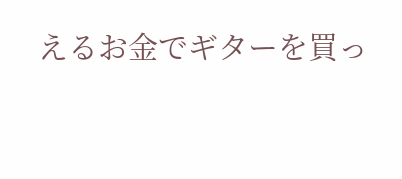えるお金でギターを買っ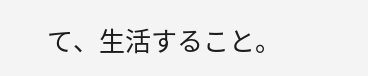て、生活すること。